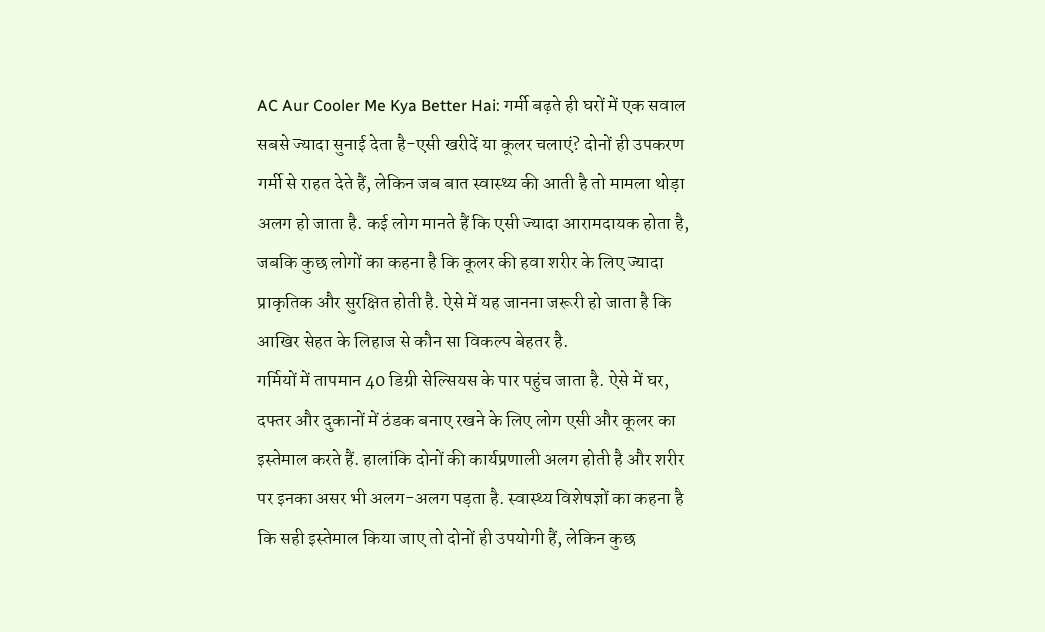AC Aur Cooler Me Kya Better Hai: गर्मी बढ़ते ही घरों में एक सवाल सबसे ज्यादा सुनाई देता है-एसी खरीदें या कूलर चलाएं? दोनों ही उपकरण गर्मी से राहत देते हैं, लेकिन जब बात स्वास्थ्य की आती है तो मामला थोड़ा अलग हो जाता है. कई लोग मानते हैं कि एसी ज्यादा आरामदायक होता है, जबकि कुछ लोगों का कहना है कि कूलर की हवा शरीर के लिए ज्यादा प्राकृतिक और सुरक्षित होती है. ऐसे में यह जानना जरूरी हो जाता है कि आखिर सेहत के लिहाज से कौन सा विकल्प बेहतर है.
गर्मियों में तापमान 40 डिग्री सेल्सियस के पार पहुंच जाता है. ऐसे में घर, दफ्तर और दुकानों में ठंडक बनाए रखने के लिए लोग एसी और कूलर का इस्तेमाल करते हैं. हालांकि दोनों की कार्यप्रणाली अलग होती है और शरीर पर इनका असर भी अलग-अलग पड़ता है. स्वास्थ्य विशेषज्ञों का कहना है कि सही इस्तेमाल किया जाए तो दोनों ही उपयोगी हैं, लेकिन कुछ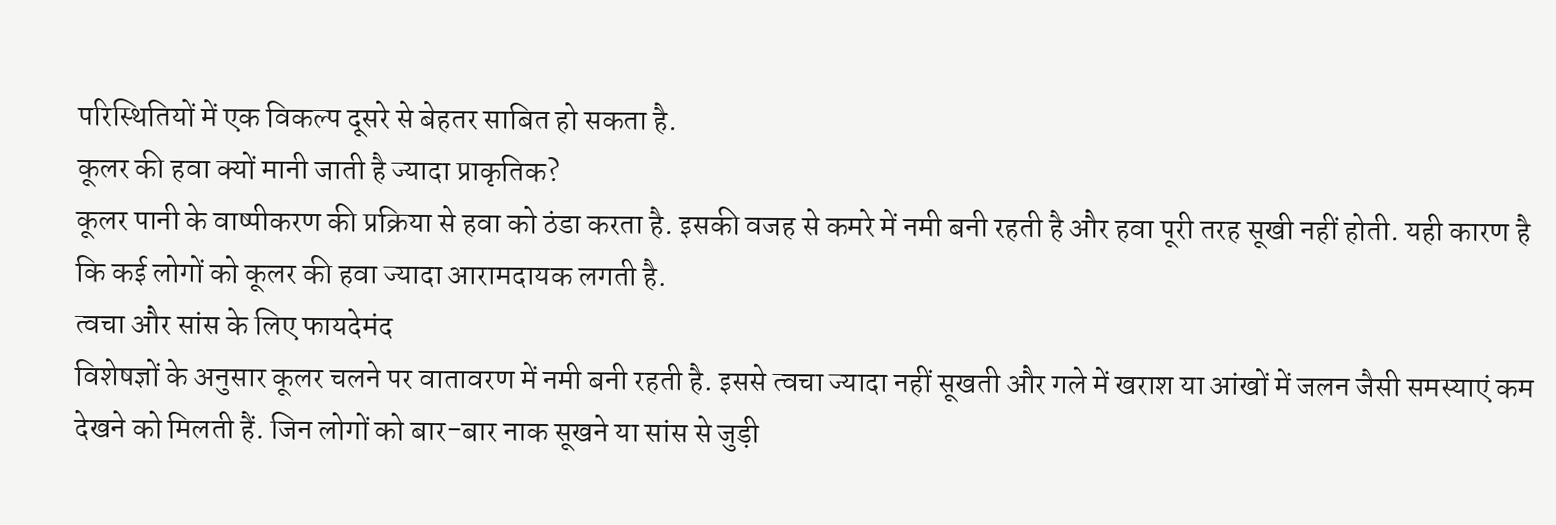परिस्थितियों में एक विकल्प दूसरे से बेहतर साबित हो सकता है.
कूलर की हवा क्यों मानी जाती है ज्यादा प्राकृतिक?
कूलर पानी के वाष्पीकरण की प्रक्रिया से हवा को ठंडा करता है. इसकी वजह से कमरे में नमी बनी रहती है और हवा पूरी तरह सूखी नहीं होती. यही कारण है कि कई लोगों को कूलर की हवा ज्यादा आरामदायक लगती है.
त्वचा और सांस के लिए फायदेमंद
विशेषज्ञों के अनुसार कूलर चलने पर वातावरण में नमी बनी रहती है. इससे त्वचा ज्यादा नहीं सूखती और गले में खराश या आंखों में जलन जैसी समस्याएं कम देखने को मिलती हैं. जिन लोगों को बार-बार नाक सूखने या सांस से जुड़ी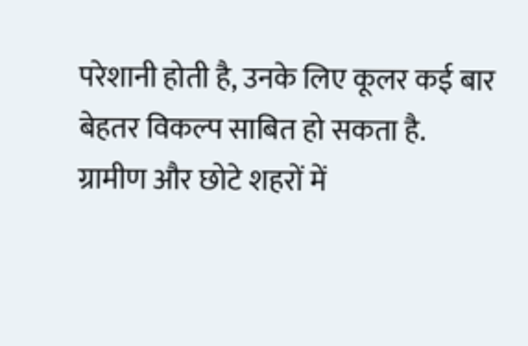परेशानी होती है, उनके लिए कूलर कई बार बेहतर विकल्प साबित हो सकता है.
ग्रामीण और छोटे शहरों में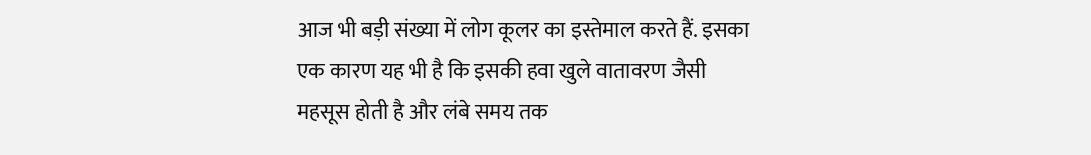आज भी बड़ी संख्या में लोग कूलर का इस्तेमाल करते हैं. इसका एक कारण यह भी है कि इसकी हवा खुले वातावरण जैसी महसूस होती है और लंबे समय तक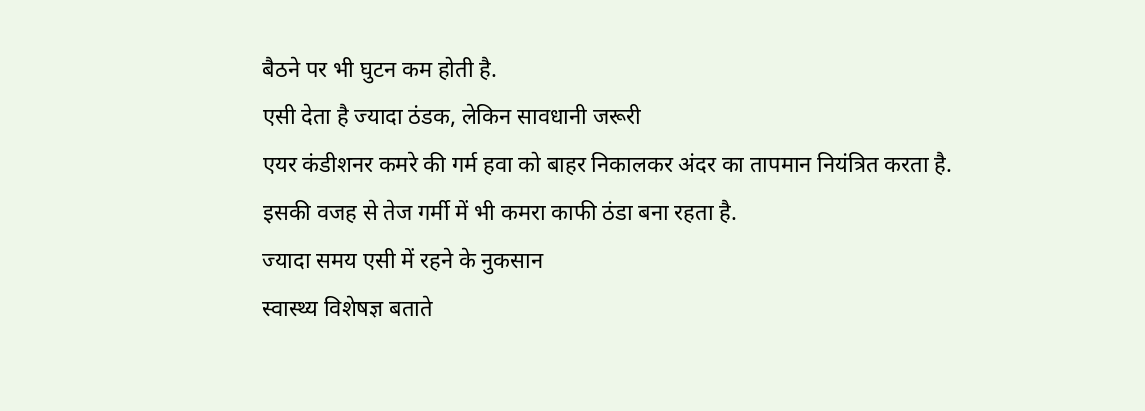बैठने पर भी घुटन कम होती है.
एसी देता है ज्यादा ठंडक, लेकिन सावधानी जरूरी
एयर कंडीशनर कमरे की गर्म हवा को बाहर निकालकर अंदर का तापमान नियंत्रित करता है. इसकी वजह से तेज गर्मी में भी कमरा काफी ठंडा बना रहता है.
ज्यादा समय एसी में रहने के नुकसान
स्वास्थ्य विशेषज्ञ बताते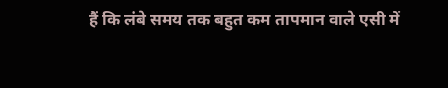हैं कि लंबे समय तक बहुत कम तापमान वाले एसी में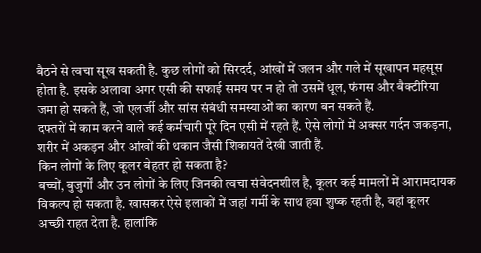बैठने से त्वचा सूख सकती है. कुछ लोगों को सिरदर्द, आंखों में जलन और गले में सूखापन महसूस होता है. इसके अलावा अगर एसी की सफाई समय पर न हो तो उसमें धूल, फंगस और बैक्टीरिया जमा हो सकते हैं, जो एलर्जी और सांस संबंधी समस्याओं का कारण बन सकते हैं.
दफ्तरों में काम करने वाले कई कर्मचारी पूरे दिन एसी में रहते हैं. ऐसे लोगों में अक्सर गर्दन जकड़ना, शरीर में अकड़न और आंखों की थकान जैसी शिकायतें देखी जाती हैं.
किन लोगों के लिए कूलर बेहतर हो सकता है?
बच्चों, बुजुर्गों और उन लोगों के लिए जिनकी त्वचा संवेदनशील है, कूलर कई मामलों में आरामदायक विकल्प हो सकता है. खासकर ऐसे इलाकों में जहां गर्मी के साथ हवा शुष्क रहती है, वहां कूलर अच्छी राहत देता है. हालांकि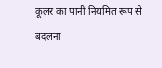कूलर का पानी नियमित रूप से बदलना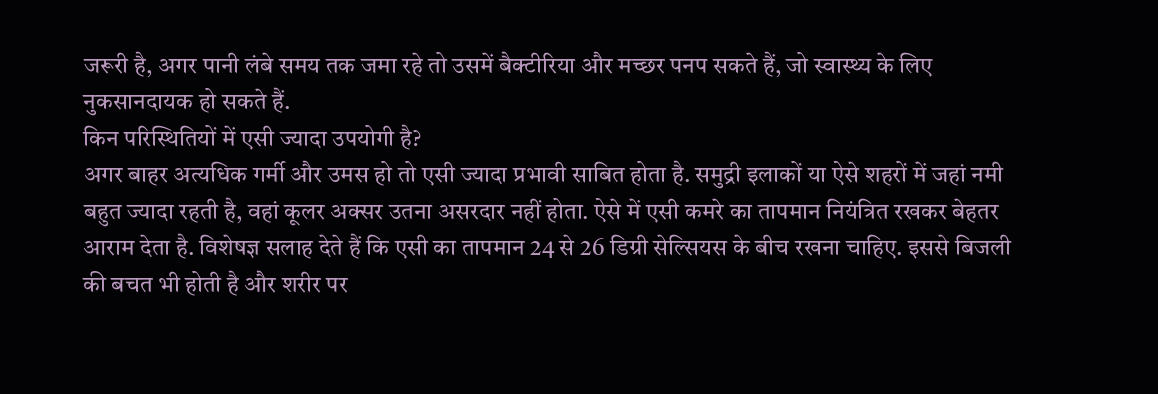जरूरी है, अगर पानी लंबे समय तक जमा रहे तो उसमें बैक्टीरिया और मच्छर पनप सकते हैं, जो स्वास्थ्य के लिए नुकसानदायक हो सकते हैं.
किन परिस्थितियों में एसी ज्यादा उपयोगी है?
अगर बाहर अत्यधिक गर्मी और उमस हो तो एसी ज्यादा प्रभावी साबित होता है. समुद्री इलाकों या ऐसे शहरों में जहां नमी बहुत ज्यादा रहती है, वहां कूलर अक्सर उतना असरदार नहीं होता. ऐसे में एसी कमरे का तापमान नियंत्रित रखकर बेहतर आराम देता है. विशेषज्ञ सलाह देते हैं कि एसी का तापमान 24 से 26 डिग्री सेल्सियस के बीच रखना चाहिए. इससे बिजली की बचत भी होती है और शरीर पर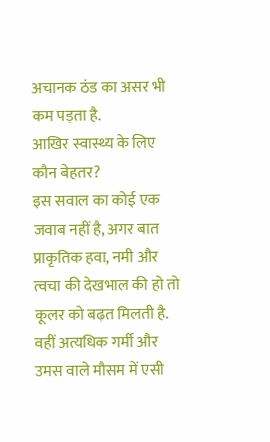अचानक ठंड का असर भी कम पड़ता है.
आखिर स्वास्थ्य के लिए कौन बेहतर?
इस सवाल का कोई एक जवाब नहीं है, अगर बात प्राकृतिक हवा, नमी और त्वचा की देखभाल की हो तो कूलर को बढ़त मिलती है. वहीं अत्यधिक गर्मी और उमस वाले मौसम में एसी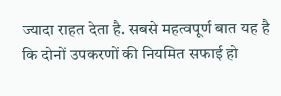ज्यादा राहत देता है. सबसे महत्वपूर्ण बात यह है कि दोनों उपकरणों की नियमित सफाई हो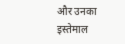और उनका इस्तेमाल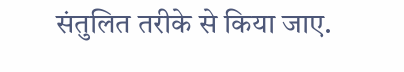संतुलित तरीके से किया जाए.